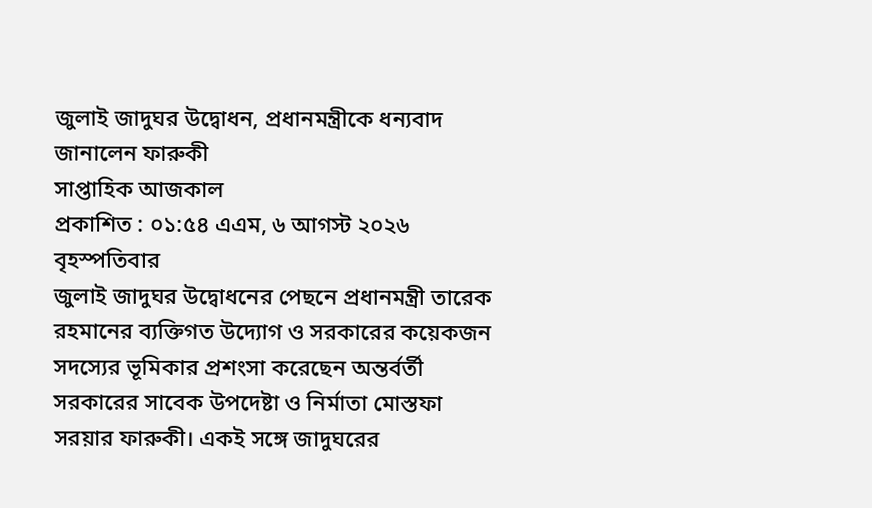জুলাই জাদুঘর উদ্বোধন, প্রধানমন্ত্রীকে ধন্যবাদ জানালেন ফারুকী
সাপ্তাহিক আজকাল
প্রকাশিত : ০১:৫৪ এএম, ৬ আগস্ট ২০২৬ বৃহস্পতিবার
জুলাই জাদুঘর উদ্বোধনের পেছনে প্রধানমন্ত্রী তারেক রহমানের ব্যক্তিগত উদ্যোগ ও সরকারের কয়েকজন সদস্যের ভূমিকার প্রশংসা করেছেন অন্তর্বর্তী সরকারের সাবেক উপদেষ্টা ও নির্মাতা মোস্তফা সরয়ার ফারুকী। একই সঙ্গে জাদুঘরের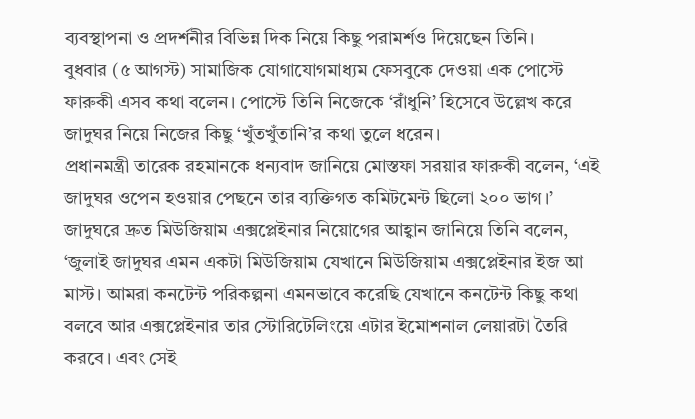ব্যবস্থাপনা ও প্রদর্শনীর বিভিন্ন দিক নিয়ে কিছু পরামর্শও দিয়েছেন তিনি।
বুধবার (৫ আগস্ট) সামাজিক যোগাযোগমাধ্যম ফেসবুকে দেওয়া এক পোস্টে ফারুকী এসব কথা বলেন। পোস্টে তিনি নিজেকে ‘রাঁধুনি’ হিসেবে উল্লেখ করে জাদুঘর নিয়ে নিজের কিছু ‘খুঁতখুঁতানি’র কথা তুলে ধরেন।
প্রধানমন্ত্রী তারেক রহমানকে ধন্যবাদ জানিয়ে মোস্তফা সরয়ার ফারুকী বলেন, ‘এই জাদুঘর ওপেন হওয়ার পেছনে তার ব্যক্তিগত কমিটমেন্ট ছিলো ২০০ ভাগ।’
জাদুঘরে দ্রুত মিউজিয়াম এক্সপ্লেইনার নিয়োগের আহ্বান জানিয়ে তিনি বলেন, ‘জুলাই জাদুঘর এমন একটা মিউজিয়াম যেখানে মিউজিয়াম এক্সপ্লেইনার ইজ আ মাস্ট। আমরা কনটেন্ট পরিকল্পনা এমনভাবে করেছি যেখানে কনটেন্ট কিছু কথা বলবে আর এক্সপ্লেইনার তার স্টোরিটেলিংয়ে এটার ইমোশনাল লেয়ারটা তৈরি করবে। এবং সেই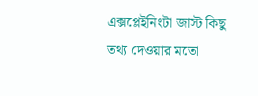এক্সপ্লেইনিংটা জাস্ট কিছু তথ্য দেওয়ার মতো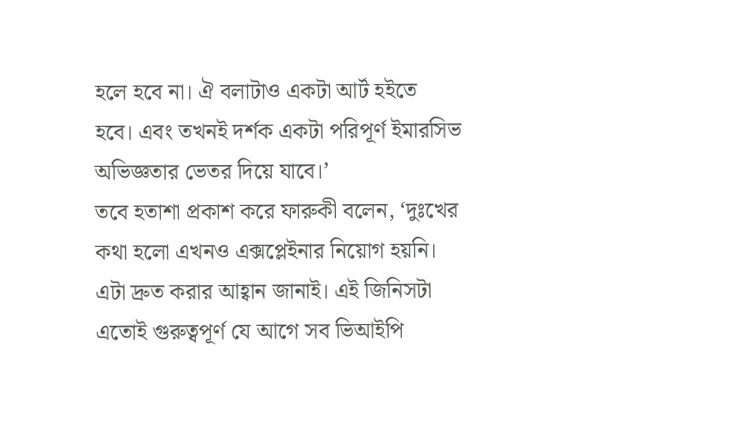হলে হবে না। ঐ বলাটাও একটা আর্ট হইতে হবে। এবং তখনই দর্শক একটা পরিপূর্ণ ইমারসিভ অভিজ্ঞতার ভেতর দিয়ে যাবে।’
তবে হতাশা প্রকাশ করে ফারুকী বলেন, ‘দুঃখের কথা হলো এখনও এক্সপ্লেইনার নিয়োগ হয়নি। এটা দ্রুত করার আহ্বান জানাই। এই জিনিসটা এতোই গুরুত্বপূর্ণ যে আগে সব ভিআইপি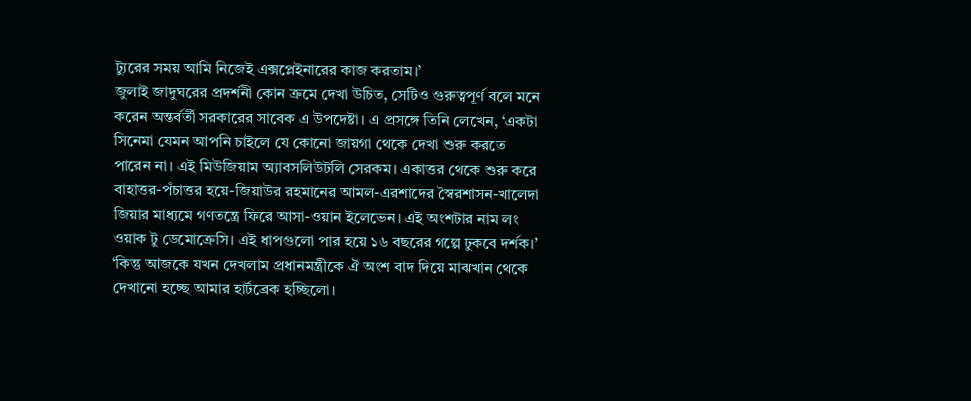ট্যুরের সময় আমি নিজেই এক্সপ্লেইনারের কাজ করতাম।’
জুলাই জাদুঘরের প্রদর্শনী কোন ক্রমে দেখা উচিত, সেটিও গুরুত্বপূর্ণ বলে মনে করেন অন্তর্বর্তী সরকারের সাবেক এ উপদেষ্টা। এ প্রসঙ্গে তিনি লেখেন, ‘একটা সিনেমা যেমন আপনি চাইলে যে কোনো জায়গা থেকে দেখা শুরু করতে পারেন না। এই মিউজিয়াম অ্যাবসলিউটলি সেরকম। একাত্তর থেকে শুরু করে বাহাত্তর-পঁচাত্তর হয়ে-জিয়াউর রহমানের আমল-এরশাদের স্বৈরশাসন-খালেদা জিয়ার মাধ্যমে গণতন্ত্রে ফিরে আসা-ওয়ান ইলেভেন। এই অংশটার নাম লং ওয়াক টু ডেমোক্রেসি। এই ধাপগুলো পার হয়ে ১৬ বছরের গল্পে ঢুকবে দর্শক।’
‘কিন্তু আজকে যখন দেখলাম প্রধানমন্ত্রীকে ঐ অংশ বাদ দিয়ে মাঝখান থেকে দেখানো হচ্ছে আমার হার্টব্রেক হচ্ছিলো।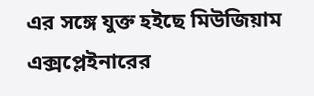এর সঙ্গে যুক্ত হইছে মিউজিয়াম এক্সপ্লেইনারের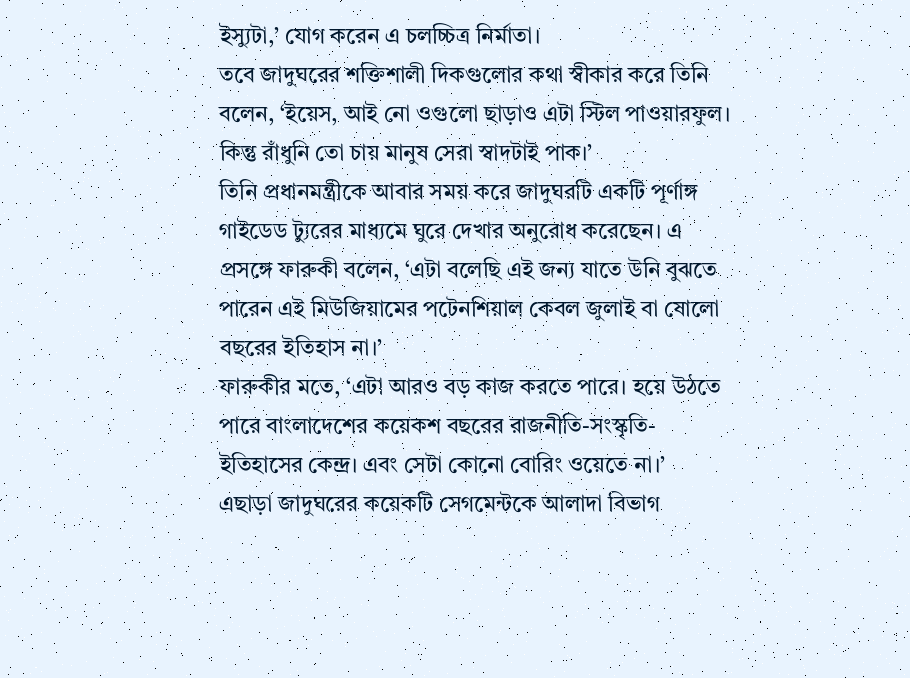ইস্যুটা,’ যোগ করেন এ চলচ্চিত্র নির্মাতা।
তবে জাদুঘরের শক্তিশালী দিকগুলোর কথা স্বীকার করে তিনি বলেন, ‘ইয়েস, আই নো ওগুলো ছাড়াও এটা স্টিল পাওয়ারফুল। কিন্তু রাঁধুনি তো চায় মানুষ সেরা স্বাদটাই পাক।’
তিনি প্রধানমন্ত্রীকে আবার সময় করে জাদুঘরটি একটি পূর্ণাঙ্গ গাইডেড ট্যুরের মাধ্যমে ঘুরে দেখার অনুরোধ করেছেন। এ প্রসঙ্গে ফারুকী বলেন, ‘এটা বলেছি এই জন্য যাতে উনি বুঝতে পারেন এই মিউজিয়ামের পটেনশিয়াল কেবল জুলাই বা ষোলো বছরের ইতিহাস না।’
ফারুকীর মতে, ‘এটা আরও বড় কাজ করতে পারে। হয়ে উঠতে পারে বাংলাদেশের কয়েকশ বছরের রাজনীতি-সংস্কৃতি-ইতিহাসের কেন্দ্র। এবং সেটা কোনো বোরিং ওয়েতে না।’
এছাড়া জাদুঘরের কয়েকটি সেগমেন্টকে আলাদা বিভাগ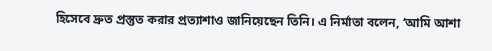হিসেবে দ্রুত প্রস্তুত করার প্রত্যাশাও জানিয়েছেন তিনি। এ নির্মাতা বলেন, ‘আমি আশা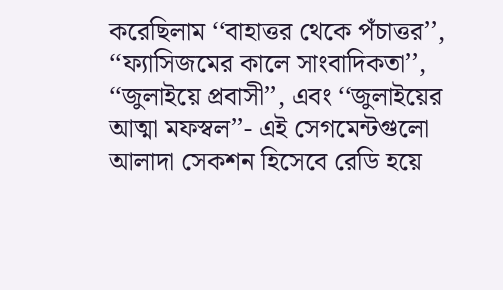করেছিলাম ‘‘বাহাত্তর থেকে পঁচাত্তর’’, ‘‘ফ্যাসিজমের কালে সাংবাদিকতা’’, ‘‘জুলাইয়ে প্রবাসী’’, এবং ‘‘জুলাইয়ের আত্মা মফস্বল’’- এই সেগমেন্টগুলো আলাদা সেকশন হিসেবে রেডি হয়ে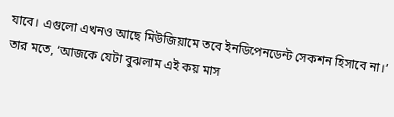যাবে। এগুলো এখনও আছে মিউজিয়ামে তবে ইনডিপেনডেন্ট সেকশন হিসাবে না।’
তার মতে, ‘আজকে যেটা বুঝলাম এই কয় মাস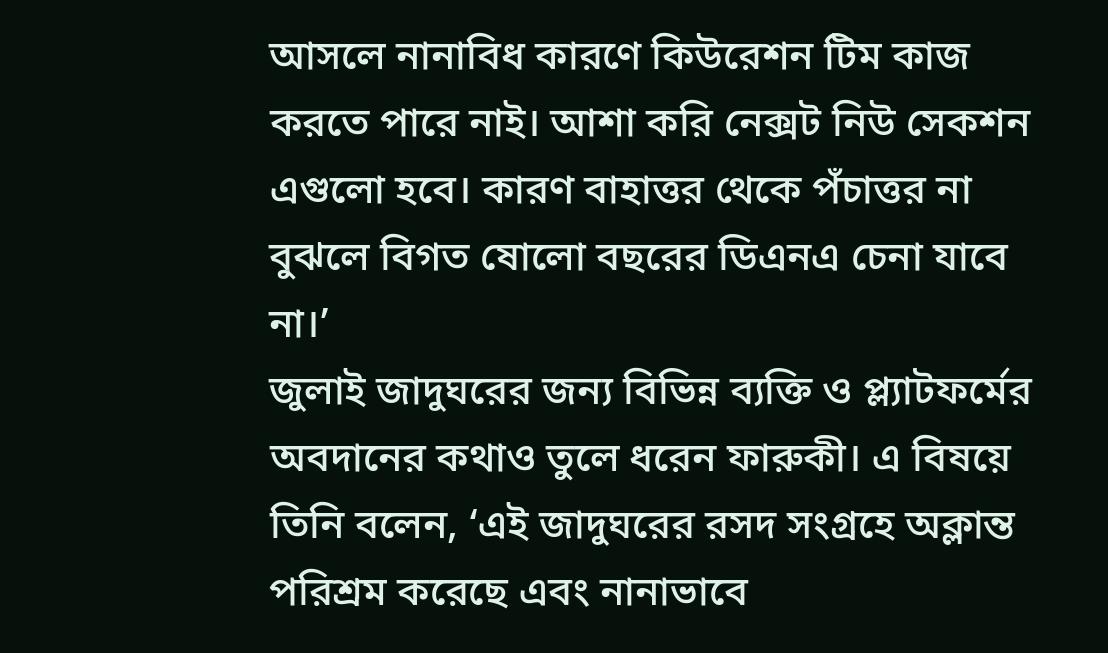আসলে নানাবিধ কারণে কিউরেশন টিম কাজ করতে পারে নাই। আশা করি নেক্সট নিউ সেকশন এগুলো হবে। কারণ বাহাত্তর থেকে পঁচাত্তর না বুঝলে বিগত ষোলো বছরের ডিএনএ চেনা যাবে না।’
জুলাই জাদুঘরের জন্য বিভিন্ন ব্যক্তি ও প্ল্যাটফর্মের অবদানের কথাও তুলে ধরেন ফারুকী। এ বিষয়ে তিনি বলেন, ‘এই জাদুঘরের রসদ সংগ্রহে অক্লান্ত পরিশ্রম করেছে এবং নানাভাবে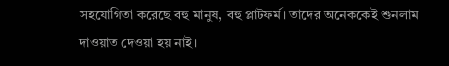সহযোগিতা করেছে বহু মানুষ, বহু প্লাটফর্ম। তাদের অনেককেই শুনলাম দাওয়াত দেওয়া হয় নাই।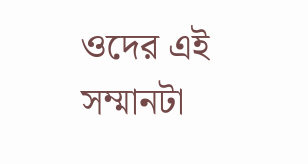ওদের এই সম্মানটা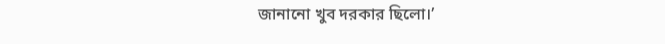জানানো খুব দরকার ছিলো।’